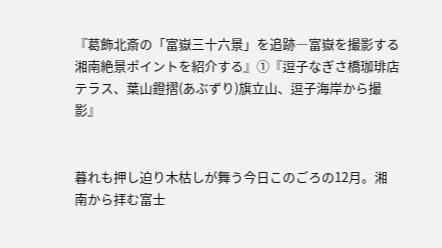『葛飾北斎の「富嶽三十六景」を追跡―富嶽を撮影する湘南絶景ポイントを紹介する』①『逗子なぎさ橋珈琲店テラス、葉山鐙摺(あぶずり)旗立山、逗子海岸から撮影』


暮れも押し迫り木枯しが舞う今日このごろの12月。湘南から拝む富士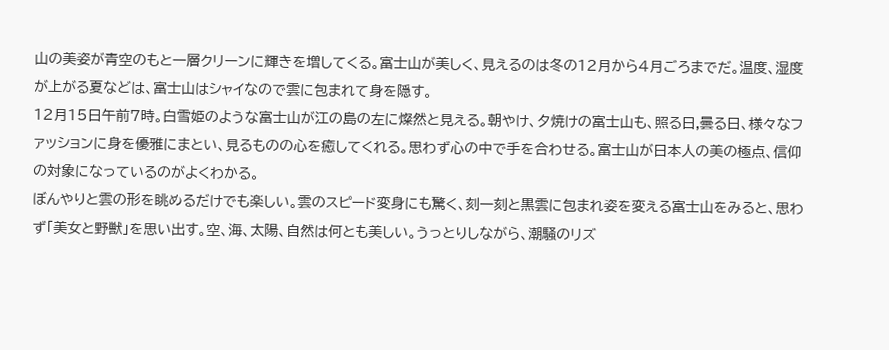山の美姿が青空のもと一層クリーンに輝きを増してくる。富士山が美しく、見えるのは冬の12月から4月ごろまでだ。温度、湿度が上がる夏などは、富士山はシャイなので雲に包まれて身を隠す。
12月15日午前7時。白雪姫のような富士山が江の島の左に燦然と見える。朝やけ、夕焼けの富士山も、照る日,曇る日、様々なファッションに身を優雅にまとい、見るものの心を癒してくれる。思わず心の中で手を合わせる。富士山が日本人の美の極点、信仰の対象になっているのがよくわかる。
ぼんやりと雲の形を眺めるだけでも楽しい。雲のスピード変身にも驚く、刻一刻と黒雲に包まれ姿を変える富士山をみると、思わず「美女と野獣」を思い出す。空、海、太陽、自然は何とも美しい。うっとりしながら、潮騒のリズ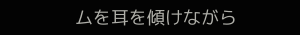ムを耳を傾けながら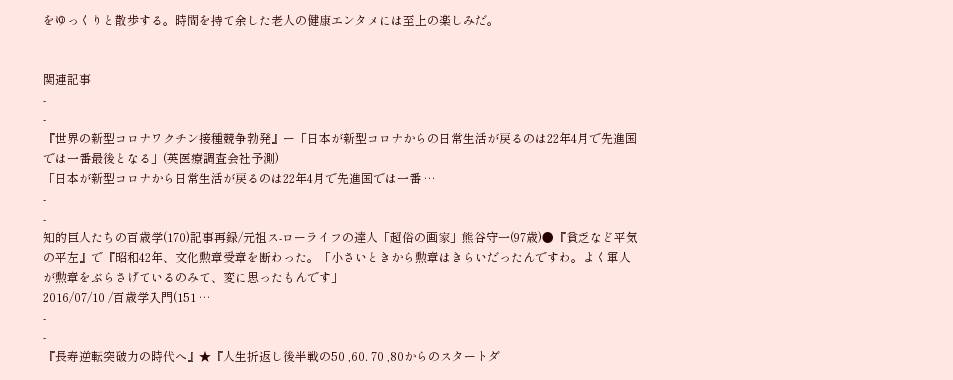をゆっくりと散歩する。時間を持て余した老人の健康エンタメには至上の楽しみだ。


関連記事
-
-
『世界の新型コロナワクチン接種競争勃発』ー「日本が新型コロナからの日常生活が戻るのは22年4月で先進国では一番最後となる」(英医療調査会社予測)
「日本が新型コロナから日常生活が戻るのは22年4月で先進国では一番 …
-
-
知的巨人たちの百歳学(170)記事再録/元祖ス-ローライフの達人「超俗の画家」熊谷守一(97歳)●『貧乏など平気の平左』で『昭和42年、文化勲章受章を断わった。「小さいときから勲章はきらいだったんですわ。よく軍人が勲章をぶらさげているのみて、変に思ったもんです」
2016/07/10 /百歳学入門(151 …
-
-
『長寿逆転突破力の時代へ』★『人生折返し後半戦の50 ,60. 70 ,80からのスタートダ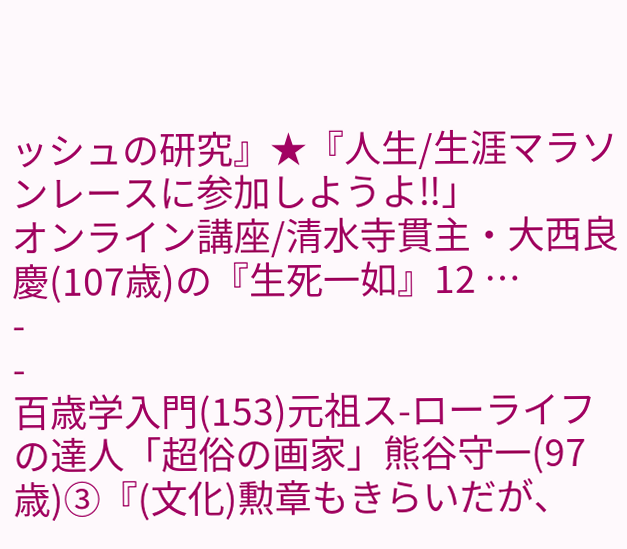ッシュの研究』★『人生/生涯マラソンレースに参加しようよ‼」
オンライン講座/清水寺貫主・大西良慶(107歳)の『生死一如』12 …
-
-
百歳学入門(153)元祖ス-ローライフの達人「超俗の画家」熊谷守一(97歳)③『(文化)勲章もきらいだが、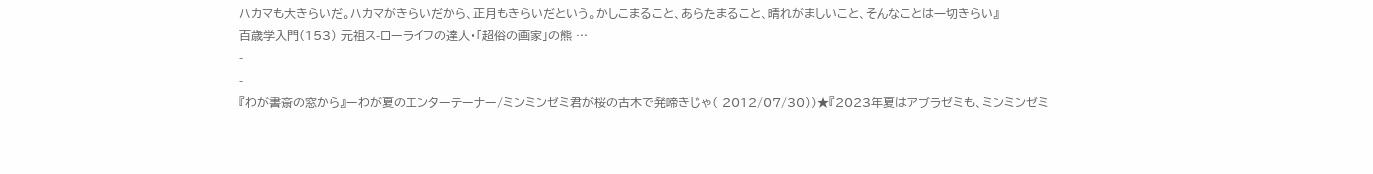ハカマも大きらいだ。ハカマがきらいだから、正月もきらいだという。かしこまること、あらたまること、晴れがましいこと、そんなことは一切きらい』
百歳学入門(153) 元祖ス-ローライフの達人・「超俗の画家」の熊 …
-
-
『わが書斎の窓から』ーわが夏のエンターテーナー/ミンミンゼミ君が桜の古木で発啼きじゃ( 2012/07/30))★『2023年夏はアブラゼミも、ミンミンゼミ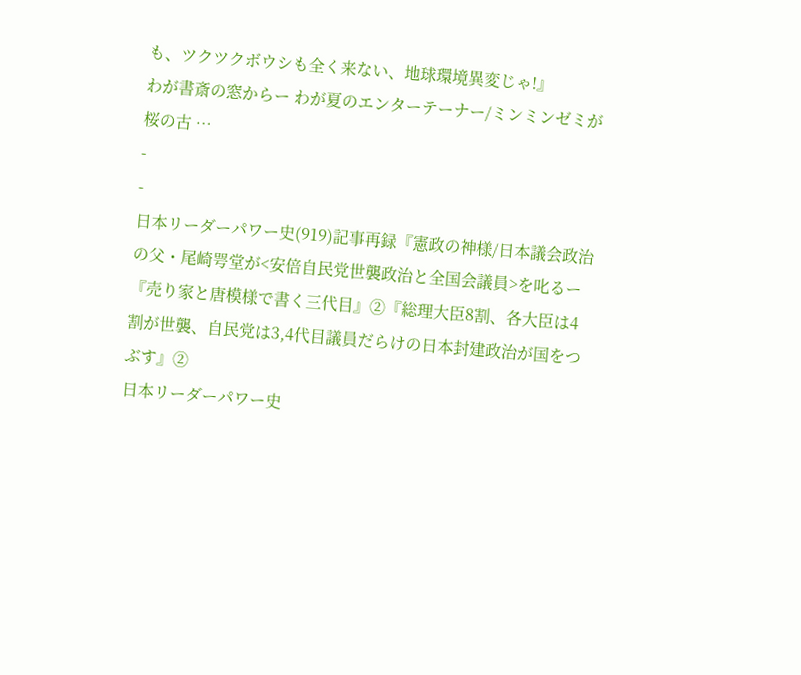も、ツクツクボウシも全く来ない、地球環境異変じゃ!』
わが書斎の窓からー わが夏のエンターテーナー/ミンミンゼミが桜の古 …
-
-
日本リーダーパワー史(919)記事再録『憲政の神様/日本議会政治の父・尾崎咢堂が<安倍自民党世襲政治と全国会議員>を叱るー『売り家と唐模様で書く三代目』②『総理大臣8割、各大臣は4割が世襲、自民党は3,4代目議員だらけの日本封建政治が国をつぶす』②
日本リーダーパワー史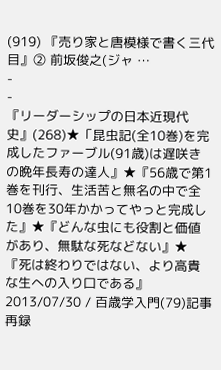(919) 『売り家と唐模様で書く三代目』② 前坂俊之(ジャ …
-
-
『リーダーシップの日本近現代史』(268)★「昆虫記(全10巻)を完成したファーブル(91歳)は遅咲きの晩年長寿の達人』★『56歳で第1巻を刊行、生活苦と無名の中で全10巻を30年かかってやっと完成した』★『どんな虫にも役割と価値があり、無駄な死などない』★『死は終わりではない、より高貴な生への入り口である』
2013/07/30 / 百歳学入門(79)記事再録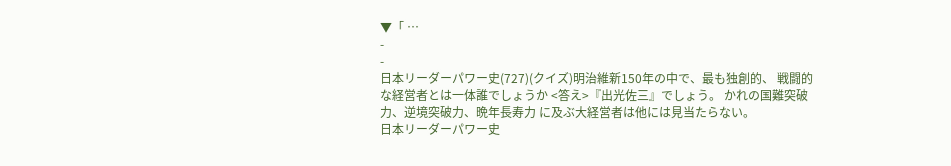▼「 …
-
-
日本リーダーパワー史(727)(クイズ)明治維新150年の中で、最も独創的、 戦闘的な経営者とは一体誰でしょうか <答え>『出光佐三』でしょう。 かれの国難突破力、逆境突破力、晩年長寿力 に及ぶ大経営者は他には見当たらない。
日本リーダーパワー史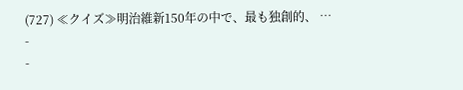(727) ≪クイズ≫明治維新150年の中で、最も独創的、 …
-
-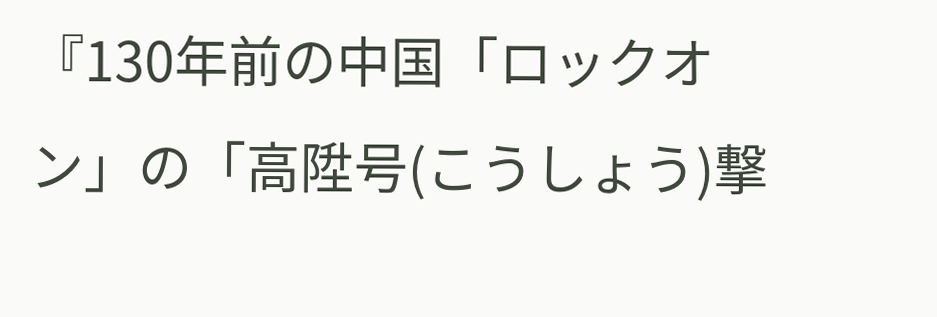『130年前の中国「ロックオン」の「高陞号(こうしょう)撃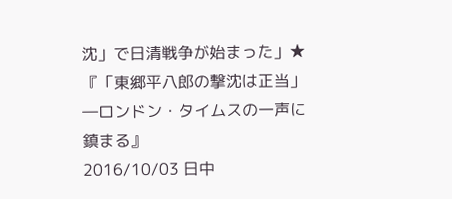沈」で日清戦争が始まった」★『「東郷平八郎の撃沈は正当」―ロンドン・タイムスの一声に鎮まる』
2016/10/03 日中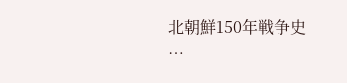北朝鮮150年戦争史 …